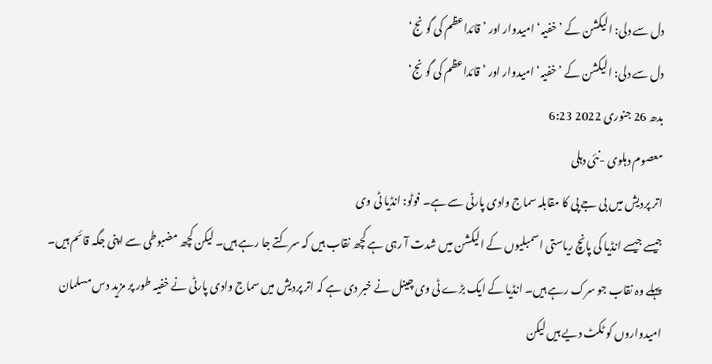دل سے دلی: الیکشن کے ’خفیہ‘ امیدوار اور ’قائداعظم کی گونج‘
دل سے دلی: الیکشن کے ’خفیہ‘ امیدوار اور ’قائداعظم کی گونج‘
بدھ 26 جنوری 2022 6:23
معصوم دہلوی -نئی دہلی
اتر پردیش میں بی جے پی کا مقابلہ سماج وادی پارٹی سے ہے۔ فوٹو: انڈیا ٹی وی
جیسے جیسے انڈیا کی پانچ ریاستی اسمبلیوں کے الیکشن میں شدت آ رہی ہے کچھ نقاب ہیں کہ سرکتے جا رہے ہیں۔ لیکن کچھ مضبوطی سے اپنی جگہ قائم ہیں۔
پہلے وہ نقاب جو سرک رہے ہیں۔ انڈیا کے ایک بڑے ٹی وی چینل نے خبر دی ہے کہ اتر پردیش میں سماج وادی پارٹی نے خفیہ طور پر مزید دس مسلمان امیدواروں کو ٹکٹ دیے ہیں لیکن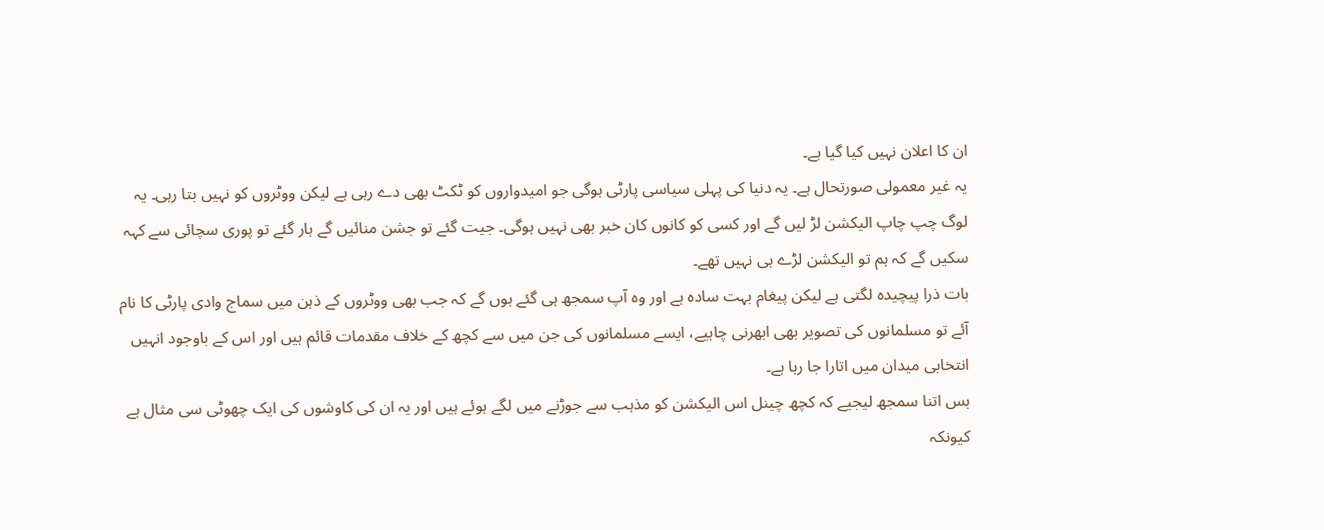ان کا اعلان نہیں کیا گیا ہے۔
یہ غیر معمولی صورتحال ہے۔ یہ دنیا کی پہلی سیاسی پارٹی ہوگی جو امیدواروں کو ٹکٹ بھی دے رہی ہے لیکن ووٹروں کو نہیں بتا رہی۔ یہ لوگ چپ چاپ الیکشن لڑ لیں گے اور کسی کو کانوں کان خبر بھی نہیں ہوگی۔ جیت گئے تو جشن منائیں گے ہار گئے تو پوری سچائی سے کہہ سکیں گے کہ ہم تو الیکشن لڑے ہی نہیں تھے۔
بات ذرا پیچیدہ لگتی ہے لیکن پیغام بہت سادہ ہے اور وہ آپ سمجھ ہی گئے ہوں گے کہ جب بھی ووٹروں کے ذہن میں سماج وادی پارٹی کا نام آئے تو مسلمانوں کی تصویر بھی ابھرنی چاہیے، ایسے مسلمانوں کی جن میں سے کچھ کے خلاف مقدمات قائم ہیں اور اس کے باوجود انہیں انتخابی میدان میں اتارا جا رہا ہے۔
بس اتنا سمجھ لیجیے کہ کچھ چینل اس الیکشن کو مذہب سے جوڑنے میں لگے ہوئے ہیں اور یہ ان کی کاوشوں کی ایک چھوٹی سی مثال ہے کیونکہ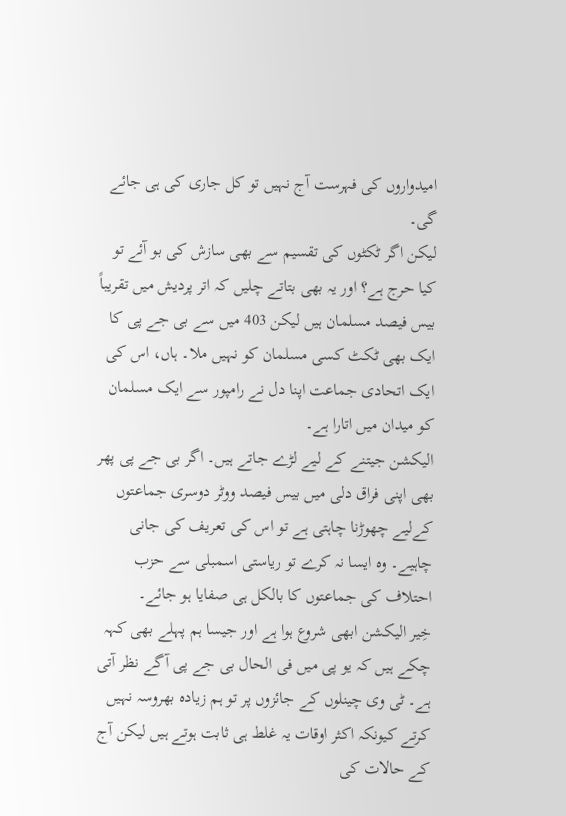امیدواروں کی فہرست آج نہیں تو کل جاری کی ہی جائے گی۔
لیکن اگر ٹکٹوں کی تقسیم سے بھی سازش کی بو آئے تو کیا حرج ہے؟ اور یہ بھی بتاتے چلیں کہ اتر پردیش میں تقریباً بیس فیصد مسلمان ہیں لیکن 403 میں سے بی جے پی کا ایک بھی ٹکٹ کسی مسلمان کو نہیں ملا۔ ہاں، اس کی ایک اتحادی جماعت اپنا دل نے رامپور سے ایک مسلمان کو میدان میں اتارا ہے۔
الیکشن جیتنے کے لیے لڑے جاتے ہیں۔ اگر بی جے پی پھر بھی اپنی فراق دلی میں بیس فیصد ووٹر دوسری جماعتوں کےلیے چھوڑنا چاہتی ہے تو اس کی تعریف کی جانی چاہیے۔ وہ ایسا نہ کرے تو ریاستی اسمبلی سے حزب احتلاف کی جماعتوں کا بالکل ہی صفایا ہو جائے۔
خِیر الیکشن ابھی شروع ہوا ہے اور جیسا ہم پہلے بھی کہہ چکے ہیں کہ یو پی میں فی الحال بی جے پی آگے نظر آتی ہے۔ ٹی وی چینلوں کے جائزوں پر تو ہم زیادہ بھروسہ نہیں کرتے کیونکہ اکثر اوقات یہ غلط ہی ثابت ہوتے ہیں لیکن آج کے حالات کی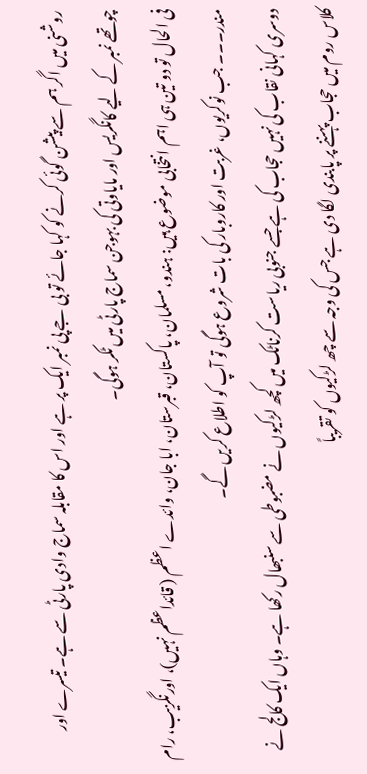روشنی میں اگر ہم سے پیشن گوئی کرنے کو کہا جائے تو بی جے پی نمبر ایک پر ہے اور اس کا مقابلہ سماج وادی پارٹی سے ہے۔ تیسرے اور چوتھے نمبر کے لیے کانگریس اور مایاوتی کی بہوجن سماج پارٹی میں ٹکر ہوگی۔
فی الحال تو دو تین ہی اہم انتخابی موضوع ہیں: ہندو، مسلمان، پاکستان، قبرستان، ابا جان، وائدے اعظم ( قائداعظم نہیں)، اورنگزیب، رام مندر۔۔۔ جب نوکریوں، غربت اور کاروبار کی بات شروع ہوگی تو آپ کو اطلاع کریں گے۔
دوسری کہانی نقاب کی نہیں حجاب کی ہے جسے جنوبی ریاست کرناٹک میں کچھ لڑکیوں نے مضبوطی سے سنبھال رکھا ہے۔ وہاں ایک کالج نے کلاس روم میں حجاب پہننے پر پابندی لگا دی ہے جس کی وجہ سے چھ لڑکیوں کو تقریباً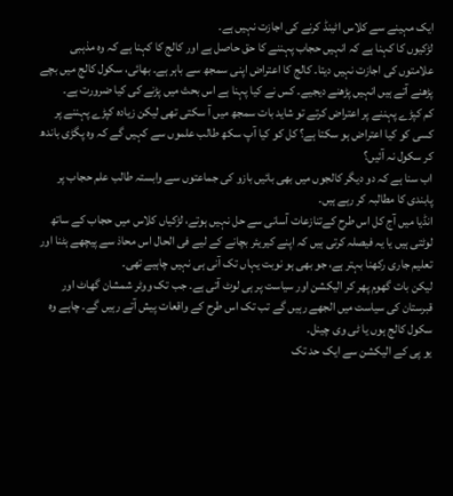ایک مہینے سے کلاس اٹینڈ کرنے کی اجازت نہیں ہے۔
لڑکیوں کا کہنا ہے کہ انہیں حجاب پہننے کا حق حاصل ہے اور کالج کا کہنا ہے کہ وہ مذہبی علامتوں کی اجازت نہیں دیتا۔ کالج کا اعتراض اپنی سمجھ سے باہر ہے۔ بھائی، سکول کالج میں بچے پڑھنے آتے ہیں انہیں پڑھنے دیجیے۔ کس نے کیا پہنا ہے اس بحث میں پڑنے کی کیا ضرورت ہے۔
کم کپڑے پہننے پر اعتراض کرتے تو شاید بات سمجھ میں آ سکتی تھی لیکن زیادہ کپڑے پہننے پر کسی کو کیا اعتراض ہو سکتا ہے؟ کل کو کیا آپ سکھ طالب علموں سے کہیں گے کہ وہ پگڑی باندھ کر سکول نہ آئیں؟
اب سنا ہے کہ دو دیگر کالجوں میں بھی بائیں بازو کی جماعتوں سے وابستہ طالب علم حجاب پر پابندی کا مطالبہ کر رہے ہیں۔
انڈیا میں آج کل اس طرح کےتنازعات آسانی سے حل نہیں ہوتے، لڑکیاں کلاس میں حجاب کے ساتھ لوٹتی ہیں یا یہ فیصلہ کرتی ہیں کہ اپنے کیریئر بچانے کے لیے فی الحال اس محاذ سے پیچھے ہٹنا اور تعلیم جاری رکھنا بہتر ہے، جو بھی ہو نوبت یہاں تک آنی ہی نہیں چاہیے تھی۔
لیکن بات گھوم پھر کر الیکشن اور سیاست پر ہی لوٹ آتی ہے۔ جب تک ووٹر شمشان گھاٹ اور قبرستان کی سیاست میں الجھے رہیں گے تب تک اس طرح کے واقعات پیش آتے رہیں گے۔ چاہے وہ سکول کالج ہوں یا ٹی وی چینل۔
یو پی کے الیکشن سے ایک حد تک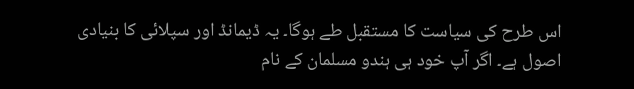اس طرح کی سیاست کا مستقبل طے ہوگا۔ یہ ڈیمانڈ اور سپلائی کا بنیادی اصول ہے۔ اگر آپ خود ہی ہندو مسلمان کے نام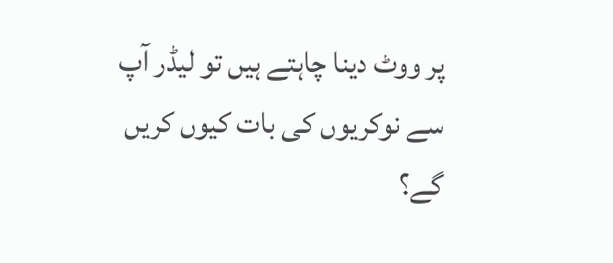پر ووٹ دینا چاہتے ہیں تو لیڈر آپ سے نوکریوں کی بات کیوں کریں گے؟